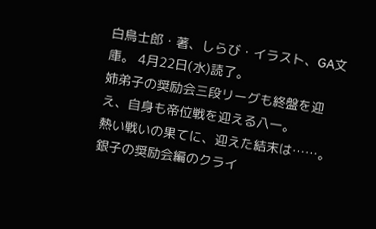白鳥士郎・著、しらび・イラスト、GA文庫。 4月22日(水)読了。
姉弟子の奨励会三段リーグも終盤を迎え、自身も帝位戦を迎える八一。
熱い戦いの果てに、迎えた結末は……。
銀子の奨励会編のクライ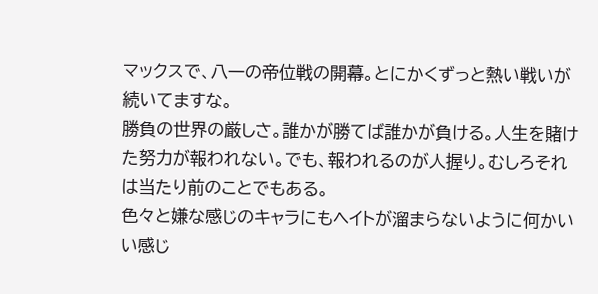マックスで、八一の帝位戦の開幕。とにかくずっと熱い戦いが続いてますな。
勝負の世界の厳しさ。誰かが勝てば誰かが負ける。人生を賭けた努力が報われない。でも、報われるのが人握り。むしろそれは当たり前のことでもある。
色々と嫌な感じのキャラにもヘイトが溜まらないように何かいい感じ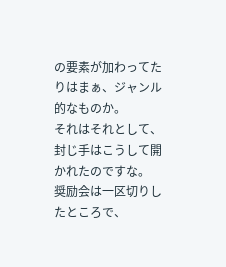の要素が加わってたりはまぁ、ジャンル的なものか。
それはそれとして、封じ手はこうして開かれたのですな。
奨励会は一区切りしたところで、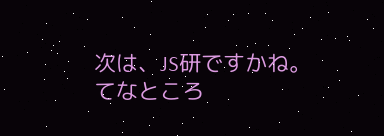次は、JS研ですかね。
てなところ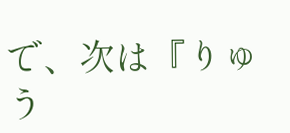で、次は『りゅう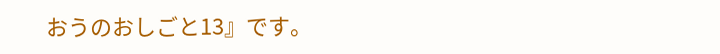おうのおしごと13』です。